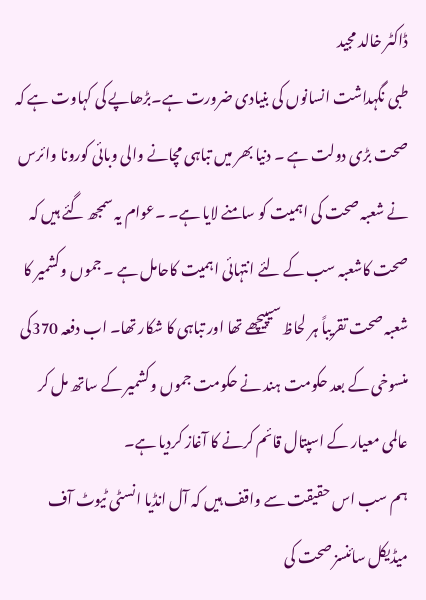ڈاکٹر خالد مجید
طبی نگہداشت انسانوں کی بنیادی ضرورت ہے۔بڑھاپے کی کہاوت ہے کہ صحت بڑی دولت ہے ۔ دنیا بھر میں تباہی مچانے والی وبائی کورونا وائرس نے شعبہ صحت کی اہمیت کو سامنے لایا ہے۔ ۔عوام یہ سمجھ گئے ہیں کہ صحت کاشعبہ سب کے لئے انتہائی اہمیت کاحامل ہے ۔ جموں وکشمیر کا شعبہ صحت تقریباً ہر لحاظ سیپیچھے تھا اور تباہی کا شکار تھا۔ اب دفعہ 370کی منسوخی کے بعد حکومت ہند نے حکومت جموں وکشمیر کے ساتھ مل کر عالمی معیار کے اسپتال قائم کرنے کا آغاز کردیا ہے۔
ہم سب اس حقیقت سے واقف ہیں کہ آل انڈیا انسٹی ٹیوٹ آف میڈیکل سائنسز صحت کی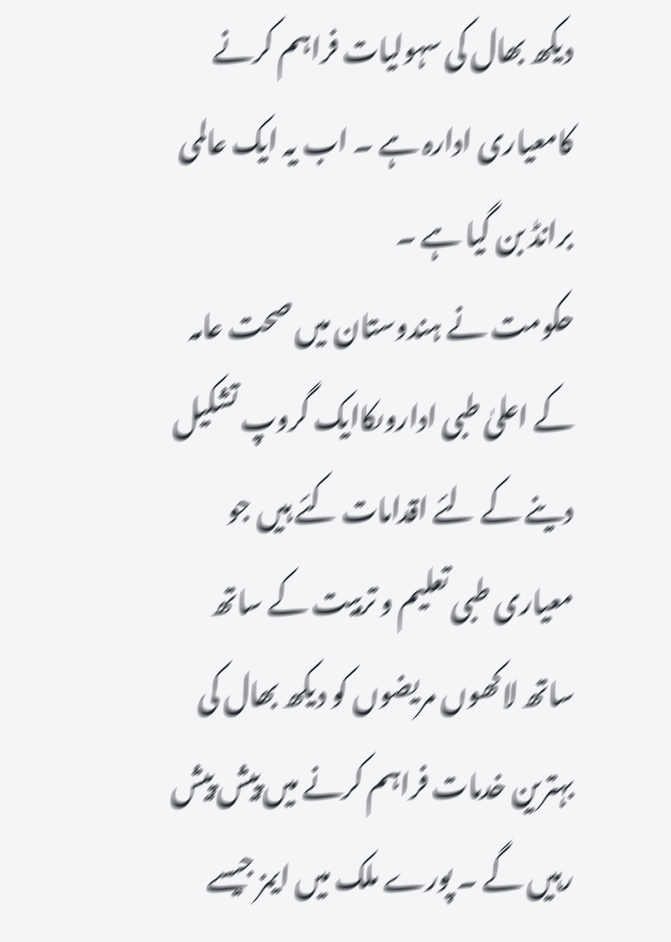دیکھ بھال کی سہولیات فراہم کرنے کامعیاری ادارہ ہے ۔ اب یہ ایک عالمی برانڈ بن گیا ہے ۔
حکومت نے ہندوستان میں صحت عامہ کے اعلیٰ طبی اداروںکاایک گروپ تشکیل دینے کے لئے اقدامات کئے ہیں جو معیاری طبی تعلیم و تربیت کے ساتھ ساتھ لاکھوں مریضوں کو دیکھ بھال کی بہترین خدمات فراہم کرنے میں پیش پیش رہیں گے ۔ پورے ملک میں ایمز جیسے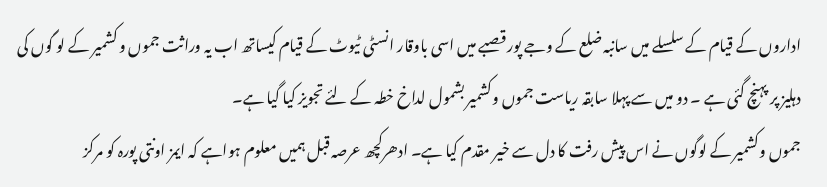اداروں کے قیام کے سلسلے میں سانبہ ضلع کے وجے پور قصبے میں اسی باوقار انسٹی ٹیوٹ کے قیام کیساتھ اب یہ وراثت جموں و کشمیر کے لو گوں کی دہلیز پر پہنچ گئی ہے ۔ دو میں سے پہلا سابقہ ریاست جموں وکشمیر بشمول لداخ خطہ کے لئے تجویز کیا گیا ہے۔
جموں وکشمیر کے لوگوں نے اس پیش رفت کا دل سے خیر مقدم کیا ہے۔ ادھرکچھ عرصہ قبل ہمیں معلوم ہواہے کہ ایمز اونتی پورہ کو مرکز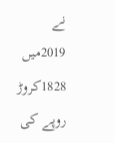نے 2019میں 1828کروڑ روپے کی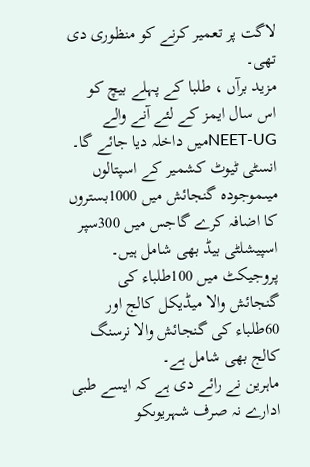لاگت پر تعمیر کرنے کو منظوری دی تھی۔
مزید برآں ، طلبا کے پہلے بیچ کو اس سال ایمز کے لئے آنے والے NEET-UGمیں داخلہ دیا جائے گا۔ انسٹی ٹیوٹ کشمیر کے اسپتالوں میںموجودہ گنجائش میں 1000بستروں کا اضافہ کرے گاجس میں 300سپر اسپیشلٹی بیڈ بھی شامل ہیں۔ پروجیکٹ میں 100طلباء کی گنجائش والا میڈیکل کالج اور 60طلباء کی گنجائش والا نرسنگ کالج بھی شامل ہے۔
ماہرین نے رائے دی ہے کہ ایسے طبی ادارے نہ صرف شہریوںکو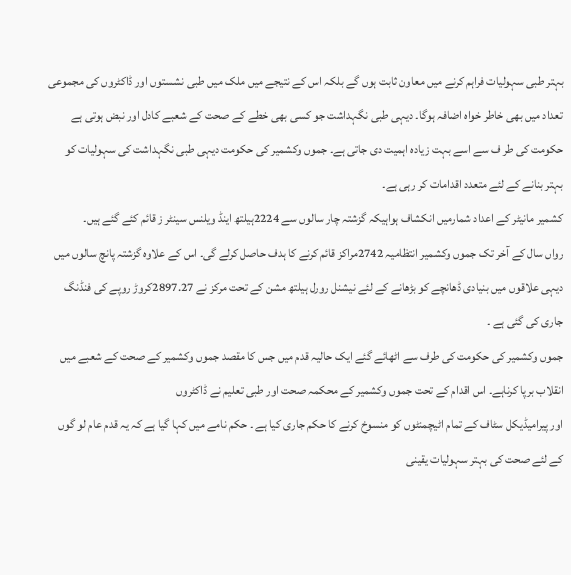بہتر طبی سہولیات فراہم کرنے میں معاون ثابت ہوں گے بلکہ اس کے نتیجے میں ملک میں طبی نشستوں اور ڈاکٹروں کی مجموعی تعداد میں بھی خاطر خواہ اضافہ ہوگا۔ دیہی طبی نگہداشت جو کسی بھی خطے کے صحت کے شعبے کادل اور نبض ہوتی ہے حکومت کی طر ف سے اسے بہت زیادہ اہمیت دی جاتی ہے۔ جموں وکشمیر کی حکومت دیہی طبی نگہداشت کی سہولیات کو بہتر بنانے کے لئے متعدد اقدامات کر رہی ہے۔
کشمیر مانیٹر کے اعداد شمارمیں انکشاف ہواہیکہ گزشتہ چار سالوں سے 2224ہیلتھ اینڈ ویلنس سینٹر ز قائم کئے گئے ہیں۔
رواں سال کے آخر تک جموں وکشمیر انتظامیہ 2742مراکز قائم کرنے کا ہدف حاصل کرلے گی۔ اس کے علاوہ گزشتہ پانچ سالوں میں دیہی علاقوں میں بنیادی ڈھانچے کو بڑھانے کے لئے نیشنل رورل ہیلتھ مشن کے تحت مرکز نے 2897.27کروڑ روپے کی فنڈنگ جاری کی گئی ہے ۔
جموں وکشمیر کی حکومت کی طرف سے اٹھائے گئے ایک حالیہ قدم میں جس کا مقصد جموں وکشمیر کے صحت کے شعبے میں انقلاب برپا کرناہے۔ اس اقدام کے تحت جموں وکشمیر کے محکمہ صحت اور طبی تعلیم نے ڈاکٹروں
اور پیرامیڈیکل سٹاف کے تمام اٹیچمنٹوں کو منسوخ کرنے کا حکم جاری کیا ہے ۔ حکم نامے میں کہا گیا ہے کہ یہ قدم عام لو گوں کے لئے صحت کی بہتر سہولیات یقینی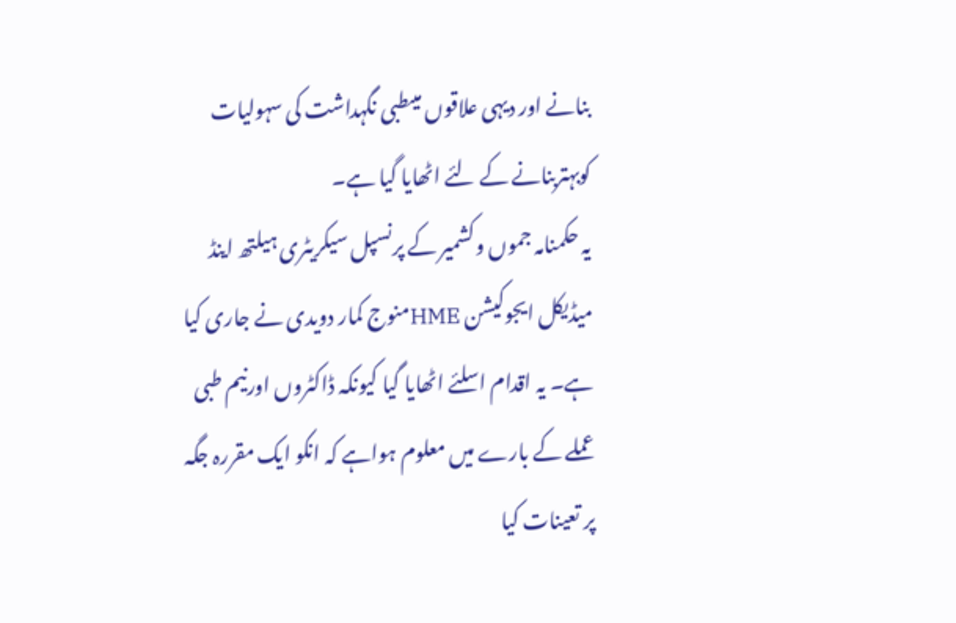بنانے اور دیہی علاقوں میںطبی نگہداشت کی سہولیات کوبہتربنانے کے لئے اٹھایا گیا ہے۔
یہ حکمنامہ جموں وکشمیر کے پرنسپل سیکریٹری ہیلتھ اینڈ میڈیکل ایجوکیشن HMEمنوج کمار دویدی نے جاری کیا ہے۔ یہ اقدام اسلئے اٹھایا گیا کیونکہ ڈاکٹروں اورنیم طبی عملے کے بارے میں معلوم ہواہے کہ انکو ایک مقررہ جگہ پر تعینات کیا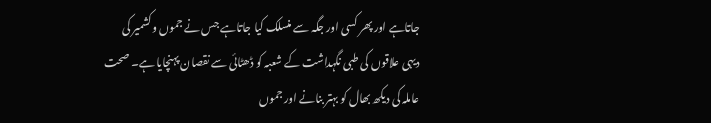جاتاہے اور پھر کسی اور جگہ سے منسلک کیا جاتاہے جس نے جموں وکشمیر کی دیہی علاقوں کی طبی نگہداشت کے شعبہ کو ڈھٹائی سے نقصان پہنچایا ہے۔ صحت عاملہ کی دیکھ بھال کو بہتر بنانے اور جموں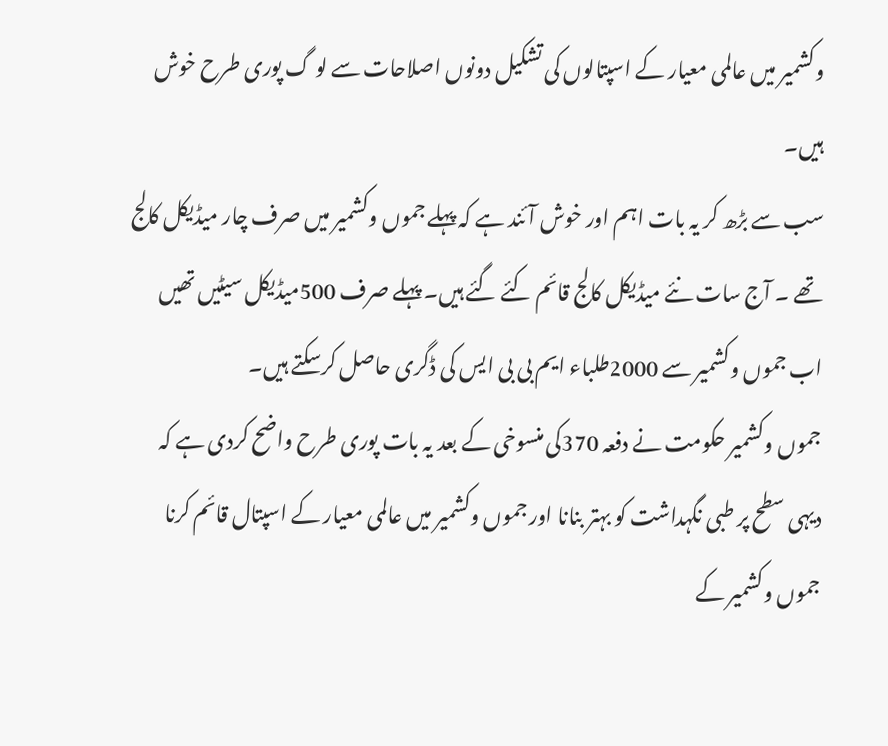وکشمیر میں عالمی معیار کے اسپتالوں کی تشکیل دونوں اصلاحات سے لو گ پوری طرح خوش ہیں۔
سب سے بڑھ کر یہ بات اہم اور خوش آئند ہے کہ پہلے جموں وکشمیر میں صرف چار میڈیکل کالج تھے ۔ آج سات نئے میڈیکل کالج قائم کئے گئے ہیں۔ پہلے صرف 500میڈیکل سیٹیں تھیں اب جموں وکشمیر سے 2000طلباء ایم بی بی ایس کی ڈگری حاصل کرسکتے ہیں۔
جموں وکشمیر حکومت نے دفعہ 370کی منسوخی کے بعد یہ بات پوری طرح واضح کردی ہے کہ دیہی سطح پر طبی نگہداشت کو بہتر بنانا اور جموں وکشمیر میں عالمی معیار کے اسپتال قائم کرنا جموں وکشمیر کے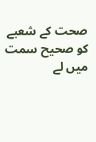صحت کے شعبے کو صحیح سمت میں لے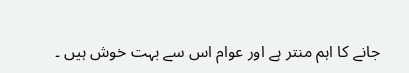جانے کا اہم منتر ہے اور عوام اس سے بہت خوش ہیں ۔